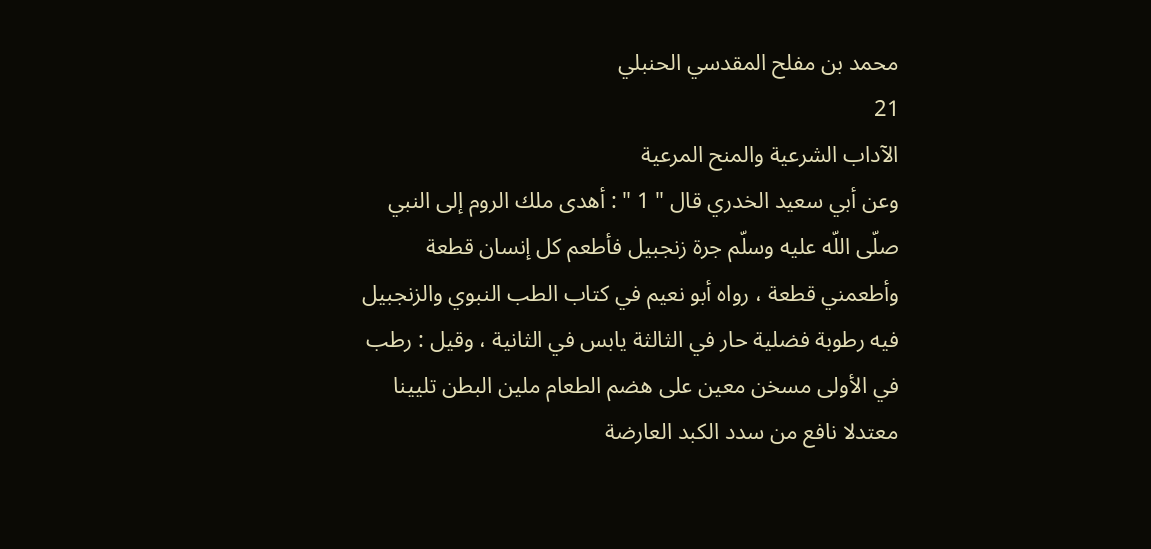محمد بن مفلح المقدسي الحنبلي
21
الآداب الشرعية والمنح المرعية
وعن أبي سعيد الخدري قال " 1 " : أهدى ملك الروم إلى النبي صلّى اللّه عليه وسلّم جرة زنجبيل فأطعم كل إنسان قطعة وأطعمني قطعة ، رواه أبو نعيم في كتاب الطب النبوي والزنجبيل فيه رطوبة فضلية حار في الثالثة يابس في الثانية ، وقيل : رطب في الأولى مسخن معين على هضم الطعام ملين البطن تليينا معتدلا نافع من سدد الكبد العارضة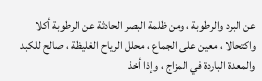عن البرد والرطوبة ، ومن ظلمة البصر الحادثة عن الرطوبة أكلا واكتحالا ، معين على الجماع ، محلل الرياح الغليظة ، صالح للكبد والمعدة الباردة في المزاج ، وإذا أخذ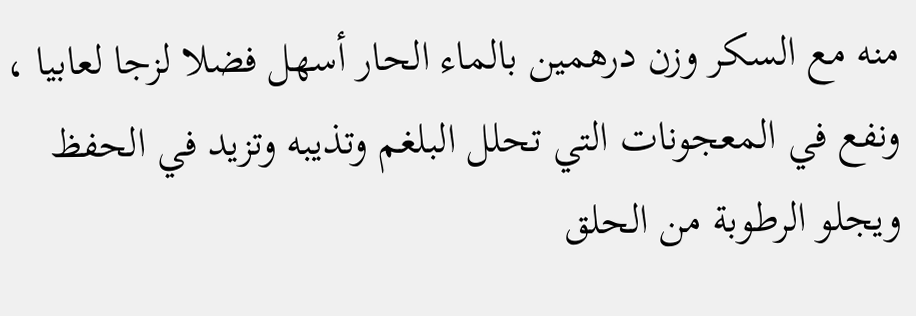منه مع السكر وزن درهمين بالماء الحار أسهل فضلا لزجا لعابيا ، ونفع في المعجونات التي تحلل البلغم وتذيبه وتزيد في الحفظ ويجلو الرطوبة من الحلق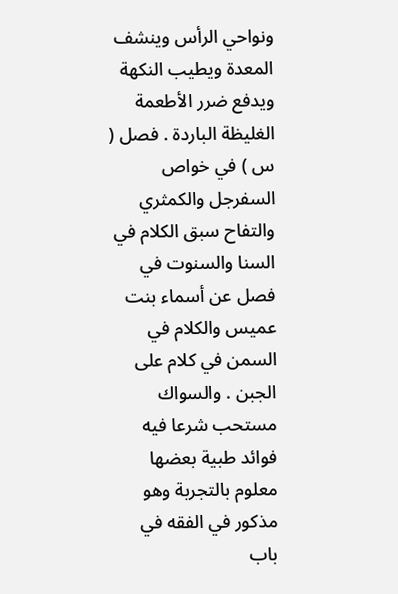ونواحي الرأس وينشف المعدة ويطيب النكهة ويدفع ضرر الأطعمة الغليظة الباردة . فصل ( س ) في خواص السفرجل والكمثري والتفاح سبق الكلام في السنا والسنوت في فصل عن أسماء بنت عميس والكلام في السمن في كلام على الجبن . والسواك مستحب شرعا فيه فوائد طبية بعضها معلوم بالتجربة وهو مذكور في الفقه في باب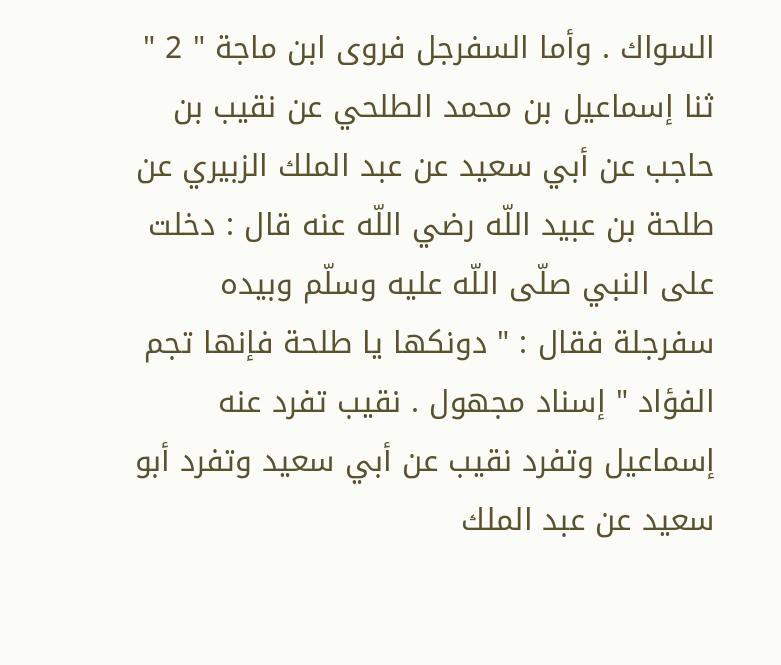السواك . وأما السفرجل فروى ابن ماجة " 2 " ثنا إسماعيل بن محمد الطلحي عن نقيب بن حاجب عن أبي سعيد عن عبد الملك الزبيري عن طلحة بن عبيد اللّه رضي اللّه عنه قال : دخلت على النبي صلّى اللّه عليه وسلّم وبيده سفرجلة فقال : " دونكها يا طلحة فإنها تجم الفؤاد " إسناد مجهول . نقيب تفرد عنه إسماعيل وتفرد نقيب عن أبي سعيد وتفرد أبو سعيد عن عبد الملك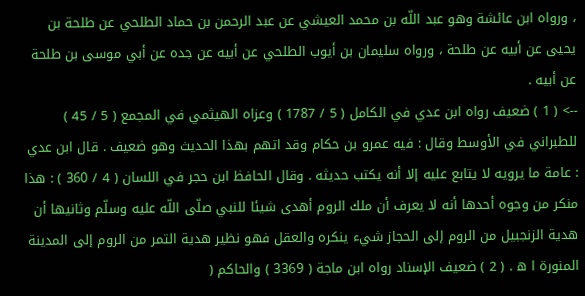، ورواه ابن عائشة وهو عبد اللّه بن محمد العيشي عن عبد الرحمن بن حماد الطلحي عن طلحة بن يحيى عن أبيه عن طلحة ، ورواه سليمان بن أيوب الطلحي عن أبيه عن جده عن أبي موسى بن طلحة عن أبيه .
--> ( 1 ) ضعيف رواه ابن عدي في الكامل ( 5 / 1787 ) وعزاه الهيثمي في المجمع ( 5 / 45 ) للطبراني في الأوسط وقال : فيه عمرو بن حكام وقد اتهم بهذا الحديث وهو ضعيف . قال ابن عدي : عامة ما يرويه لا يتابع عليه إلا أنه يكتب حديثه . وقال الحافظ ابن حجر في اللسان ( 4 / 360 ) : هذا منكر من وجوه أحدها أنه لا يعرف أن ملك الروم أهدى شيئا للنبي صلّى اللّه عليه وسلّم وثانيها أن هدية الزنجبيل من الروم إلى الحجاز شيء ينكره والعقل فهو نظير هدية التمر من الروم إلى المدينة المنورة ا ه . ( 2 ) ضعيف الإسناد رواه ابن ماجة ( 3369 ) والحاكم (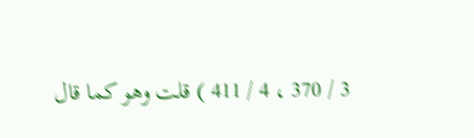3 / 370 ، 4 / 411 ) قلت وهو كما قال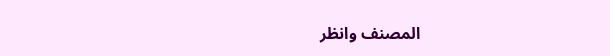المصنف وانظر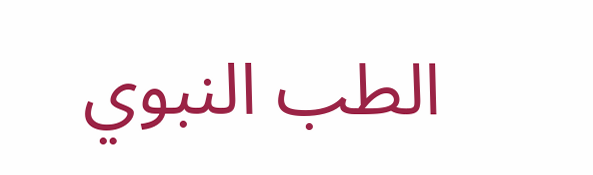الطب النبوي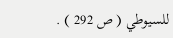للسيوطي ( ص 292 ) .